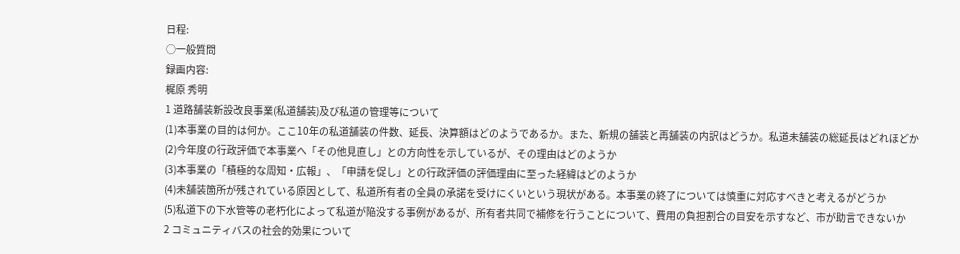日程:
○一般質問
録画内容:
梶原 秀明
1 道路舗装新設改良事業(私道舗装)及び私道の管理等について
(1)本事業の目的は何か。ここ10年の私道舗装の件数、延長、決算額はどのようであるか。また、新規の舗装と再舗装の内訳はどうか。私道未舗装の総延長はどれほどか
(2)今年度の行政評価で本事業へ「その他見直し」との方向性を示しているが、その理由はどのようか
(3)本事業の「積極的な周知・広報」、「申請を促し」との行政評価の評価理由に至った経緯はどのようか
(4)未舗装箇所が残されている原因として、私道所有者の全員の承諾を受けにくいという現状がある。本事業の終了については慎重に対応すべきと考えるがどうか
(5)私道下の下水管等の老朽化によって私道が陥没する事例があるが、所有者共同で補修を行うことについて、費用の負担割合の目安を示すなど、市が助言できないか
2 コミュニティバスの社会的効果について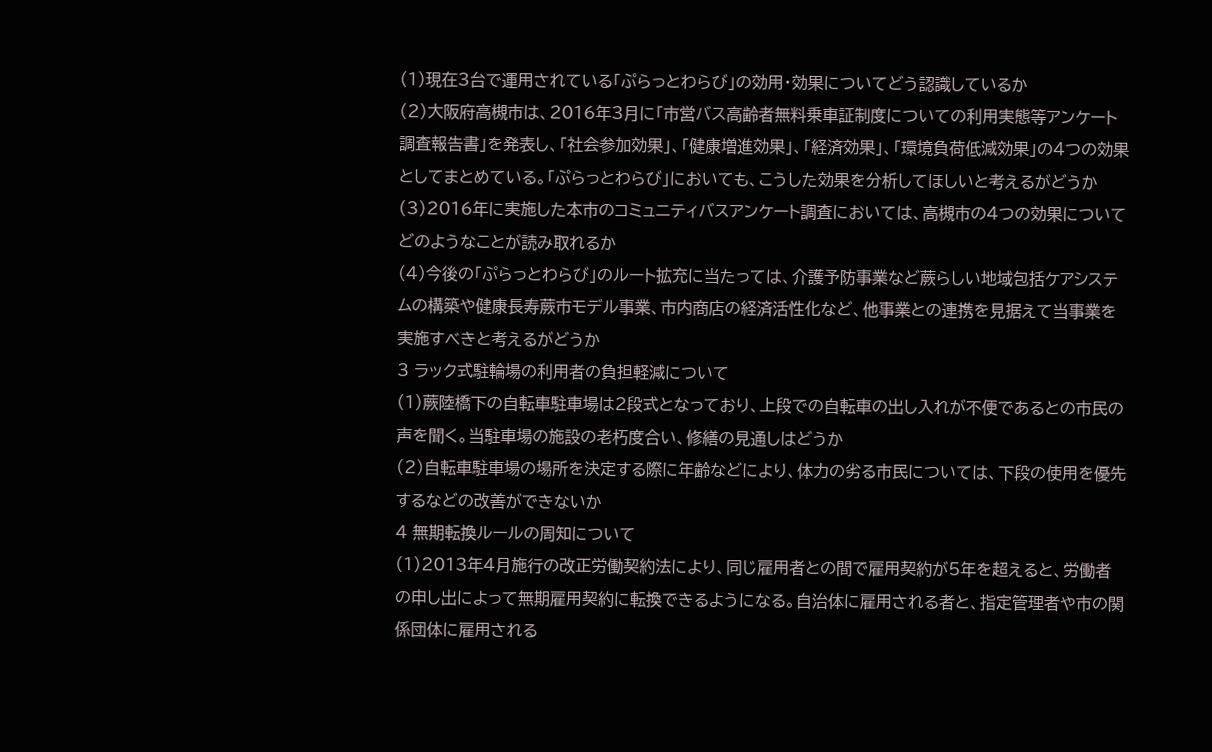(1)現在3台で運用されている「ぷらっとわらび」の効用・効果についてどう認識しているか
(2)大阪府高槻市は、2016年3月に「市営バス高齢者無料乗車証制度についての利用実態等アンケート調査報告書」を発表し、「社会参加効果」、「健康増進効果」、「経済効果」、「環境負荷低減効果」の4つの効果としてまとめている。「ぷらっとわらび」においても、こうした効果を分析してほしいと考えるがどうか
(3)2016年に実施した本市のコミュニティバスアンケート調査においては、高槻市の4つの効果についてどのようなことが読み取れるか
(4)今後の「ぷらっとわらび」のルート拡充に当たっては、介護予防事業など蕨らしい地域包括ケアシステムの構築や健康長寿蕨市モデル事業、市内商店の経済活性化など、他事業との連携を見据えて当事業を実施すべきと考えるがどうか
3 ラック式駐輪場の利用者の負担軽減について
(1)蕨陸橋下の自転車駐車場は2段式となっており、上段での自転車の出し入れが不便であるとの市民の声を聞く。当駐車場の施設の老朽度合い、修繕の見通しはどうか
(2)自転車駐車場の場所を決定する際に年齢などにより、体力の劣る市民については、下段の使用を優先するなどの改善ができないか
4 無期転換ルールの周知について
(1)2013年4月施行の改正労働契約法により、同じ雇用者との間で雇用契約が5年を超えると、労働者の申し出によって無期雇用契約に転換できるようになる。自治体に雇用される者と、指定管理者や市の関係団体に雇用される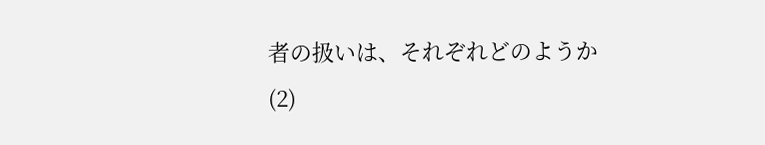者の扱いは、それぞれどのようか
(2)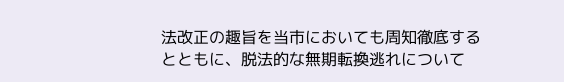法改正の趣旨を当市においても周知徹底するとともに、脱法的な無期転換逃れについて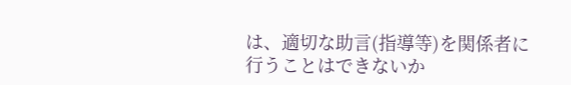は、適切な助言(指導等)を関係者に行うことはできないか